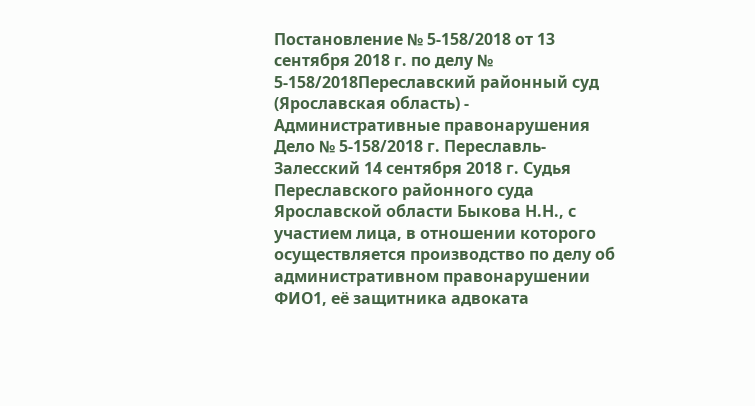Постановление № 5-158/2018 от 13 сентября 2018 г. по делу № 5-158/2018Переславский районный суд (Ярославская область) - Административные правонарушения Дело № 5-158/2018 г. Переславль-Залесский 14 сентября 2018 г. Судья Переславского районного суда Ярославской области Быкова Н.Н., с участием лица, в отношении которого осуществляется производство по делу об административном правонарушении ФИО1, её защитника адвоката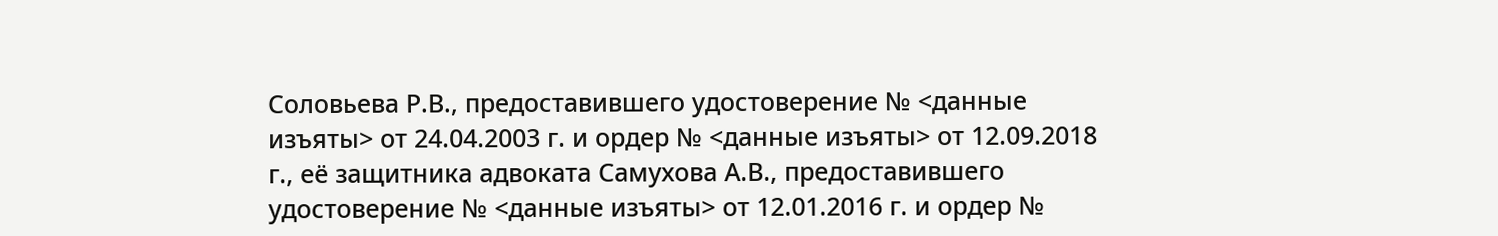Соловьева Р.В., предоставившего удостоверение № <данные изъяты> от 24.04.2003 г. и ордер № <данные изъяты> от 12.09.2018 г., её защитника адвоката Самухова А.В., предоставившего удостоверение № <данные изъяты> от 12.01.2016 г. и ордер №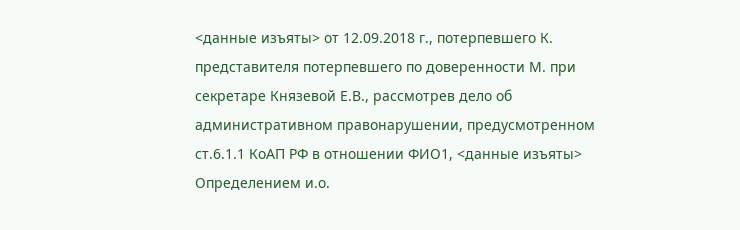<данные изъяты> от 12.09.2018 г., потерпевшего К. представителя потерпевшего по доверенности М. при секретаре Князевой Е.В., рассмотрев дело об административном правонарушении, предусмотренном ст.6.1.1 КоАП РФ в отношении ФИО1, <данные изъяты> Определением и.о.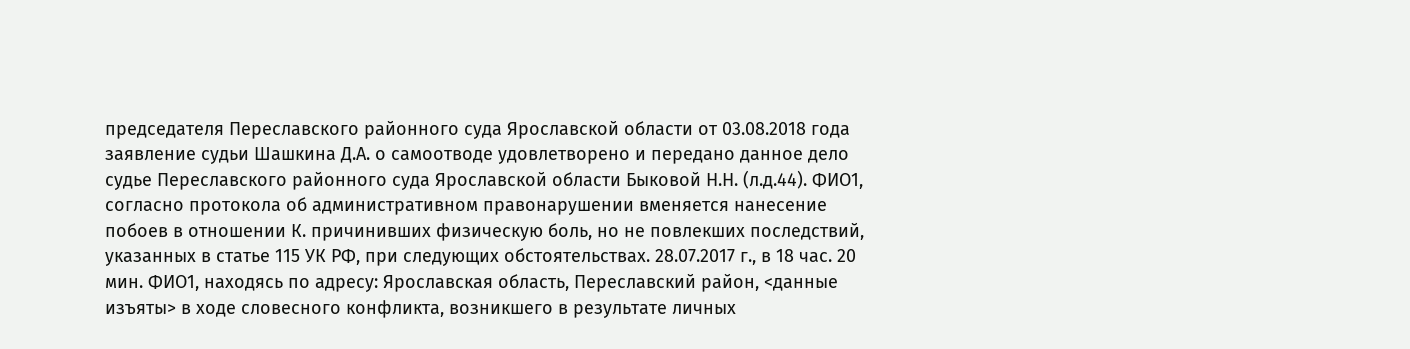председателя Переславского районного суда Ярославской области от 03.08.2018 года заявление судьи Шашкина Д.А. о самоотводе удовлетворено и передано данное дело судье Переславского районного суда Ярославской области Быковой Н.Н. (л.д.44). ФИО1, согласно протокола об административном правонарушении вменяется нанесение побоев в отношении К. причинивших физическую боль, но не повлекших последствий, указанных в статье 115 УК РФ, при следующих обстоятельствах. 28.07.2017 г., в 18 час. 20 мин. ФИО1, находясь по адресу: Ярославская область, Переславский район, <данные изъяты> в ходе словесного конфликта, возникшего в результате личных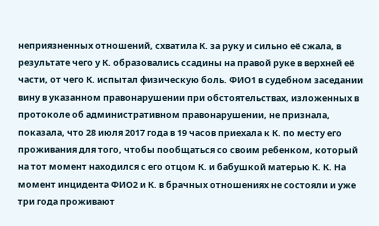неприязненных отношений, схватила К. за руку и сильно её сжала, в результате чего у К. образовались ссадины на правой руке в верхней её части, от чего К. испытал физическую боль. ФИО1 в судебном заседании вину в указанном правонарушении при обстоятельствах, изложенных в протоколе об административном правонарушении, не признала, показала, что 28 июля 2017 года в 19 часов приехала к К. по месту его проживания для того, чтобы пообщаться со своим ребенком, который на тот момент находился с его отцом К. и бабушкой матерью К. К. На момент инцидента ФИО2 и К. в брачных отношениях не состояли и уже три года проживают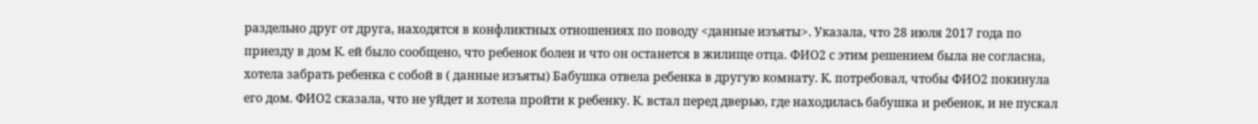раздельно друг от друга, находятся в конфликтных отношениях по поводу <данные изъяты>. Указала, что 28 июля 2017 года по приезду в дом К. ей было сообщено, что ребенок болен и что он останется в жилище отца. ФИО2 с этим решением была не согласна, хотела забрать ребенка с собой в ( данные изъяты) Бабушка отвела ребенка в другую комнату. К. потребовал, чтобы ФИО2 покинула его дом. ФИО2 сказала, что не уйдет и хотела пройти к ребенку. К. встал перед дверью, где находилась бабушка и ребенок, и не пускал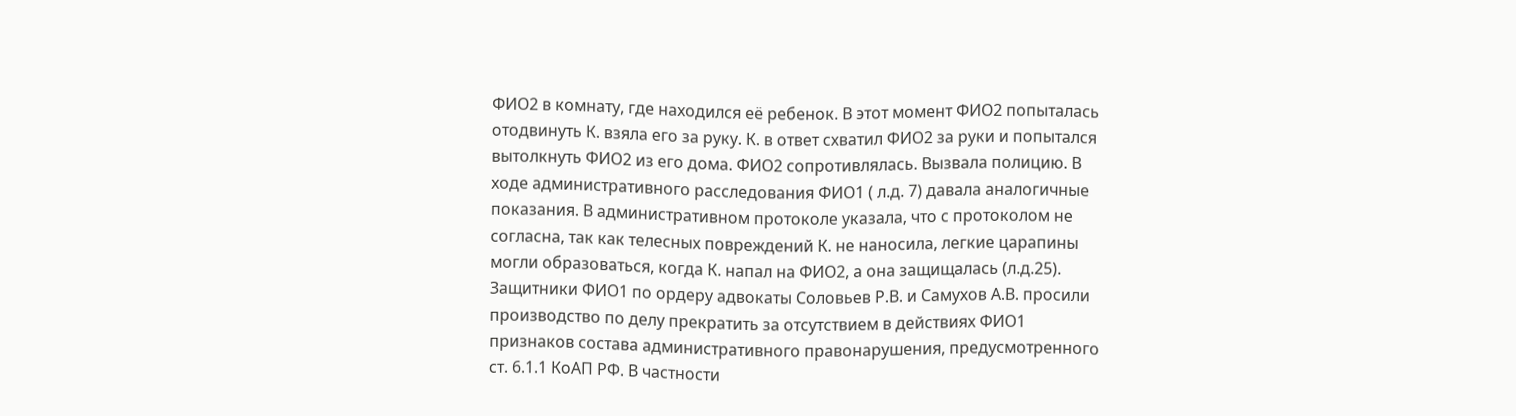ФИО2 в комнату, где находился её ребенок. В этот момент ФИО2 попыталась отодвинуть К. взяла его за руку. К. в ответ схватил ФИО2 за руки и попытался вытолкнуть ФИО2 из его дома. ФИО2 сопротивлялась. Вызвала полицию. В ходе административного расследования ФИО1 ( л.д. 7) давала аналогичные показания. В административном протоколе указала, что с протоколом не согласна, так как телесных повреждений К. не наносила, легкие царапины могли образоваться, когда К. напал на ФИО2, а она защищалась (л.д.25). Защитники ФИО1 по ордеру адвокаты Соловьев Р.В. и Самухов А.В. просили производство по делу прекратить за отсутствием в действиях ФИО1 признаков состава административного правонарушения, предусмотренного ст. 6.1.1 КоАП РФ. В частности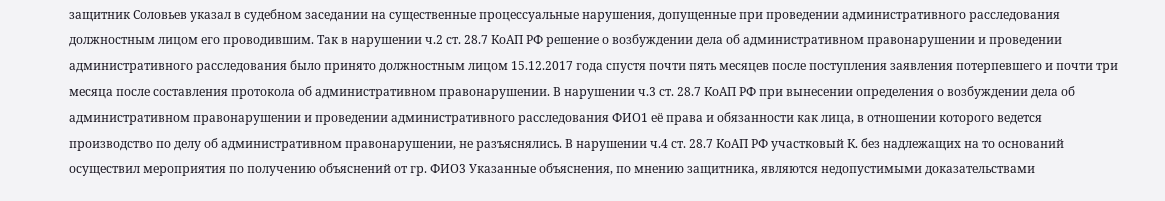защитник Соловьев указал в судебном заседании на существенные процессуальные нарушения, допущенные при проведении административного расследования должностным лицом его проводившим. Так в нарушении ч.2 ст. 28.7 КоАП РФ решение о возбуждении дела об административном правонарушении и проведении административного расследования было принято должностным лицом 15.12.2017 года спустя почти пять месяцев после поступления заявления потерпевшего и почти три месяца после составления протокола об административном правонарушении. В нарушении ч.3 ст. 28.7 КоАП РФ при вынесении определения о возбуждении дела об административном правонарушении и проведении административного расследования ФИО1 её права и обязанности как лица, в отношении которого ведется производство по делу об административном правонарушении, не разъяснялись. В нарушении ч.4 ст. 28.7 КоАП РФ участковый К. без надлежащих на то оснований осуществил мероприятия по получению объяснений от гр. ФИО3 Указанные объяснения, по мнению защитника, являются недопустимыми доказательствами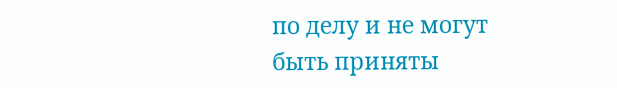по делу и не могут быть приняты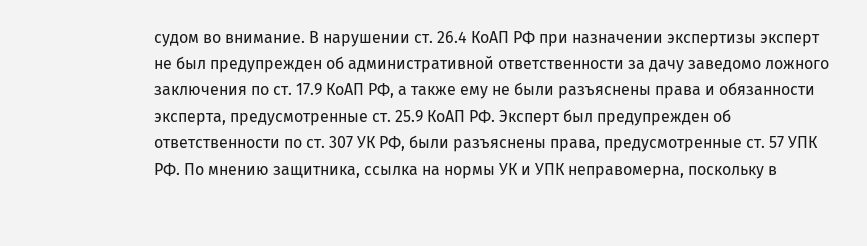судом во внимание. В нарушении ст. 26.4 КоАП РФ при назначении экспертизы эксперт не был предупрежден об административной ответственности за дачу заведомо ложного заключения по ст. 17.9 КоАП РФ, а также ему не были разъяснены права и обязанности эксперта, предусмотренные ст. 25.9 КоАП РФ. Эксперт был предупрежден об ответственности по ст. 307 УК РФ, были разъяснены права, предусмотренные ст. 57 УПК РФ. По мнению защитника, ссылка на нормы УК и УПК неправомерна, поскольку в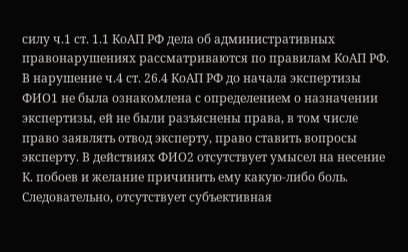силу ч.1 ст. 1.1 КоАП РФ дела об административных правонарушениях рассматриваются по правилам КоАП РФ. В нарушение ч.4 ст. 26.4 КоАП РФ до начала экспертизы ФИО1 не была ознакомлена с определением о назначении экспертизы, ей не были разъяснены права, в том числе право заявлять отвод эксперту, право ставить вопросы эксперту. В действиях ФИО2 отсутствует умысел на несение К. побоев и желание причинить ему какую-либо боль. Следовательно, отсутствует субъективная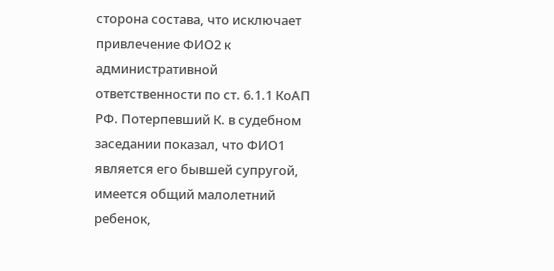сторона состава, что исключает привлечение ФИО2 к административной ответственности по ст. 6.1.1 КоАП РФ. Потерпевший К. в судебном заседании показал, что ФИО1 является его бывшей супругой, имеется общий малолетний ребенок,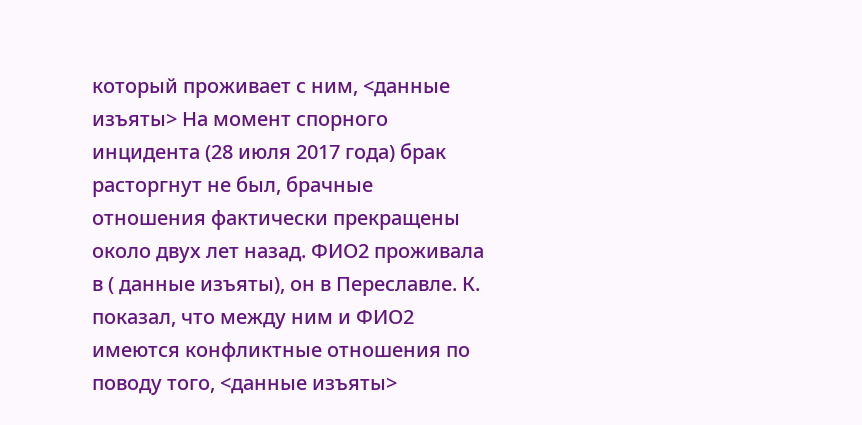который проживает с ним, <данные изъяты> На момент спорного инцидента (28 июля 2017 года) брак расторгнут не был, брачные отношения фактически прекращены около двух лет назад. ФИО2 проживала в ( данные изъяты), он в Переславле. К. показал, что между ним и ФИО2 имеются конфликтные отношения по поводу того, <данные изъяты>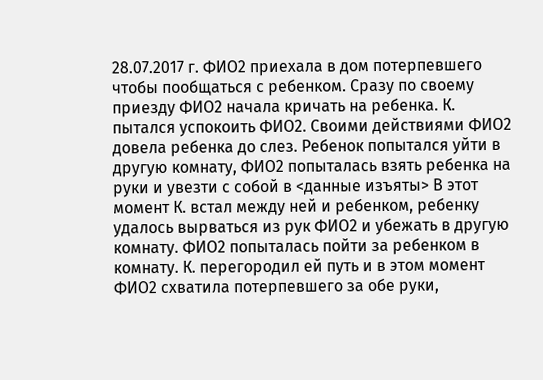28.07.2017 г. ФИО2 приехала в дом потерпевшего чтобы пообщаться с ребенком. Сразу по своему приезду ФИО2 начала кричать на ребенка. К. пытался успокоить ФИО2. Своими действиями ФИО2 довела ребенка до слез. Ребенок попытался уйти в другую комнату, ФИО2 попыталась взять ребенка на руки и увезти с собой в <данные изъяты> В этот момент К. встал между ней и ребенком, ребенку удалось вырваться из рук ФИО2 и убежать в другую комнату. ФИО2 попыталась пойти за ребенком в комнату. К. перегородил ей путь и в этом момент ФИО2 схватила потерпевшего за обе руки,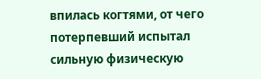впилась когтями, от чего потерпевший испытал сильную физическую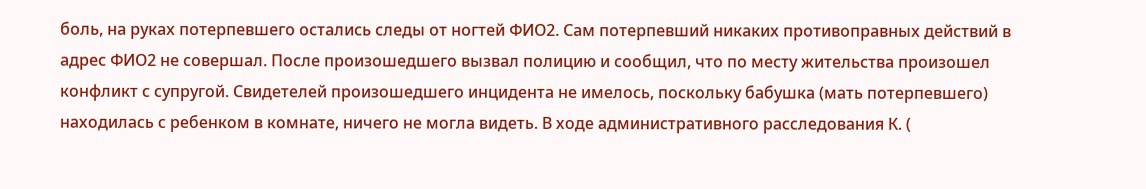боль, на руках потерпевшего остались следы от ногтей ФИО2. Сам потерпевший никаких противоправных действий в адрес ФИО2 не совершал. После произошедшего вызвал полицию и сообщил, что по месту жительства произошел конфликт с супругой. Свидетелей произошедшего инцидента не имелось, поскольку бабушка (мать потерпевшего) находилась с ребенком в комнате, ничего не могла видеть. В ходе административного расследования К. (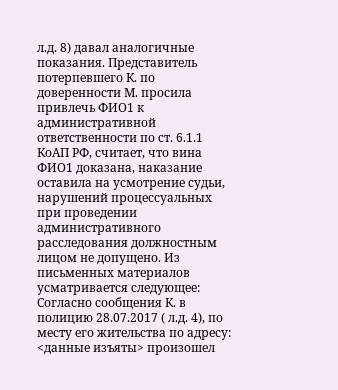л.д. 8) давал аналогичные показания. Представитель потерпевшего К. по доверенности М. просила привлечь ФИО1 к административной ответственности по ст. 6.1.1 КоАП РФ, считает, что вина ФИО1 доказана, наказание оставила на усмотрение судьи, нарушений процессуальных при проведении административного расследования должностным лицом не допущено. Из письменных материалов усматривается следующее: Согласно сообщения К. в полицию 28.07.2017 ( л.д. 4), по месту его жительства по адресу: <данные изъяты> произошел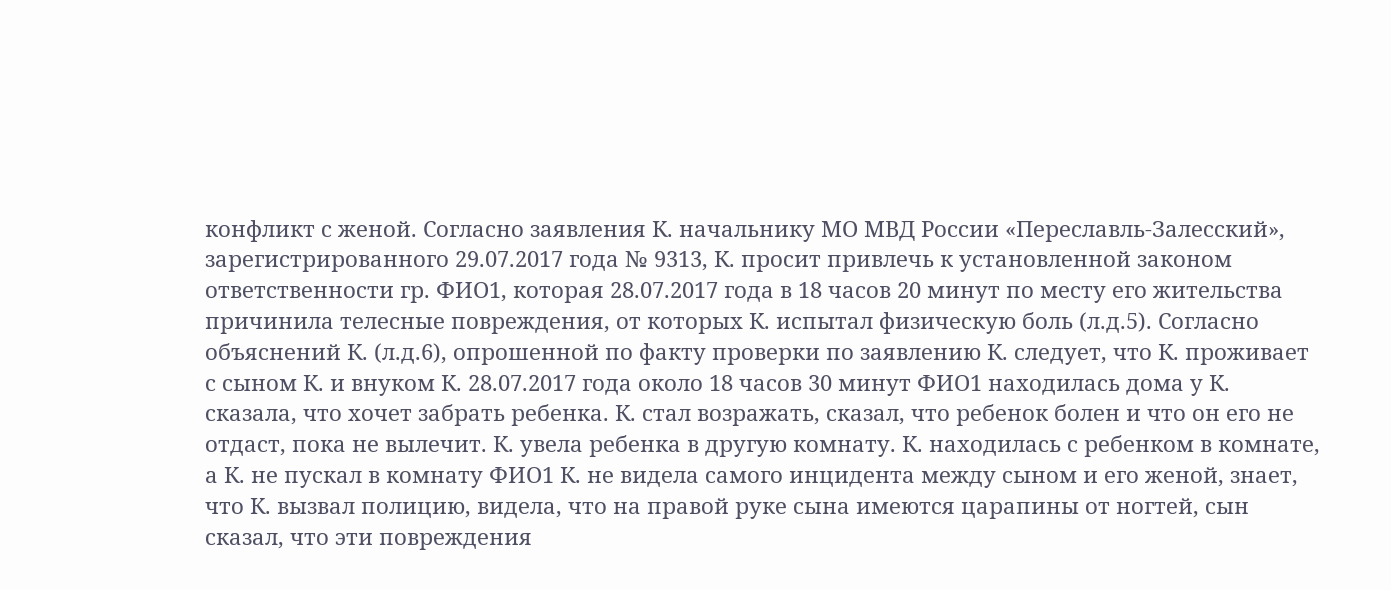конфликт с женой. Согласно заявления К. начальнику МО МВД России «Переславль-Залесский», зарегистрированного 29.07.2017 года № 9313, К. просит привлечь к установленной законом ответственности гр. ФИО1, которая 28.07.2017 года в 18 часов 20 минут по месту его жительства причинила телесные повреждения, от которых К. испытал физическую боль (л.д.5). Согласно объяснений К. (л.д.6), опрошенной по факту проверки по заявлению К. следует, что К. проживает с сыном К. и внуком К. 28.07.2017 года около 18 часов 30 минут ФИО1 находилась дома у К. сказала, что хочет забрать ребенка. К. стал возражать, сказал, что ребенок болен и что он его не отдаст, пока не вылечит. К. увела ребенка в другую комнату. К. находилась с ребенком в комнате, а К. не пускал в комнату ФИО1 К. не видела самого инцидента между сыном и его женой, знает, что К. вызвал полицию, видела, что на правой руке сына имеются царапины от ногтей, сын сказал, что эти повреждения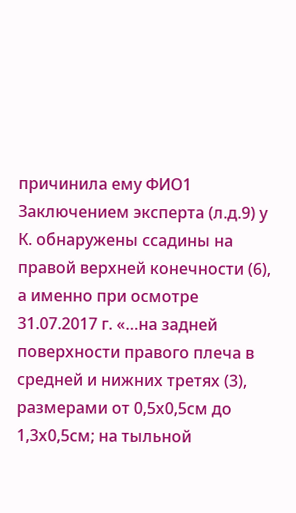причинила ему ФИО1 Заключением эксперта (л.д.9) у К. обнаружены ссадины на правой верхней конечности (6), а именно при осмотре 31.07.2017 г. «…на задней поверхности правого плеча в средней и нижних третях (3), размерами от 0,5х0,5см до 1,3х0,5см; на тыльной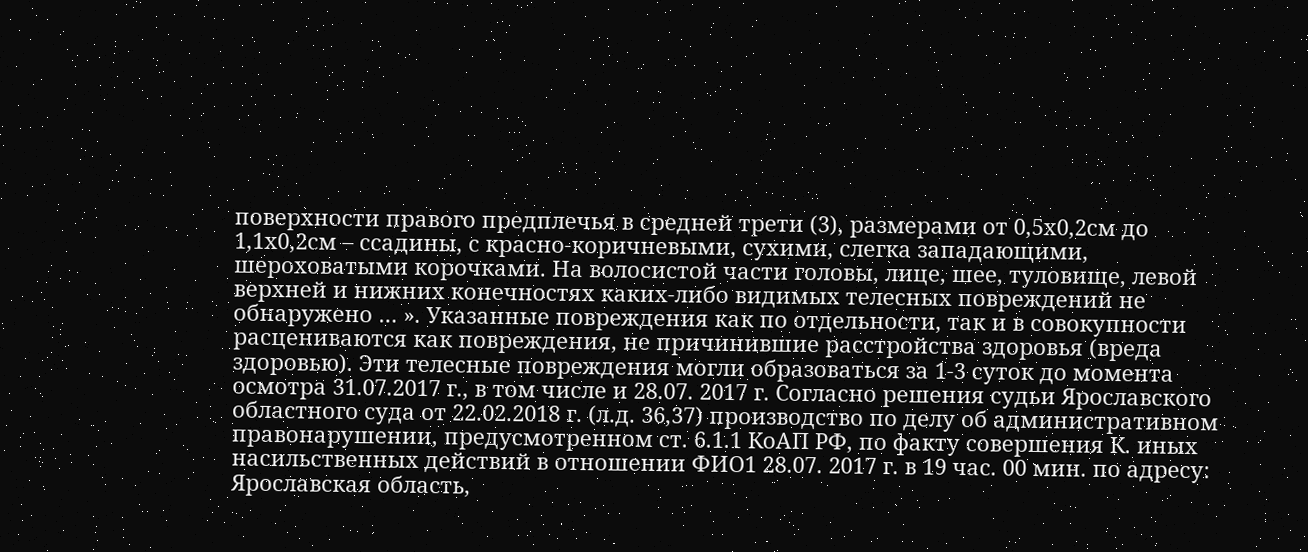поверхности правого предплечья в средней трети (3), размерами от 0,5х0,2см до 1,1х0,2см – ссадины, с красно-коричневыми, сухими, слегка западающими, шероховатыми корочками. На волосистой части головы, лице, шее, туловище, левой верхней и нижних конечностях каких-либо видимых телесных повреждений не обнаружено … ». Указанные повреждения как по отдельности, так и в совокупности расцениваются как повреждения, не причинившие расстройства здоровья (вреда здоровью). Эти телесные повреждения могли образоваться за 1-3 суток до момента осмотра 31.07.2017 г., в том числе и 28.07. 2017 г. Согласно решения судьи Ярославского областного суда от 22.02.2018 г. (л.д. 36,37) производство по делу об административном правонарушении, предусмотренном ст. 6.1.1 КоАП РФ, по факту совершения К. иных насильственных действий в отношении ФИО1 28.07. 2017 г. в 19 час. 00 мин. по адресу: Ярославская область,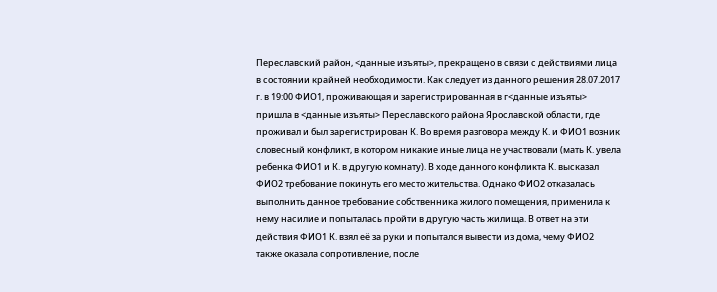Переславский район, <данные изъяты>, прекращено в связи с действиями лица в состоянии крайней необходимости. Как следует из данного решения 28.07.2017 г. в 19:00 ФИО1, проживающая и зарегистрированная в г<данные изъяты> пришла в <данные изъяты> Переславского района Ярославской области, где проживал и был зарегистрирован К. Во время разговора между К. и ФИО1 возник словесный конфликт, в котором никакие иные лица не участвовали (мать К. увела ребенка ФИО1 и К. в другую комнату). В ходе данного конфликта К. высказал ФИО2 требование покинуть его место жительства. Однако ФИО2 отказалась выполнить данное требование собственника жилого помещения, применила к нему насилие и попыталась пройти в другую часть жилища. В ответ на эти действия ФИО1 К. взял её за руки и попытался вывести из дома, чему ФИО2 также оказала сопротивление, после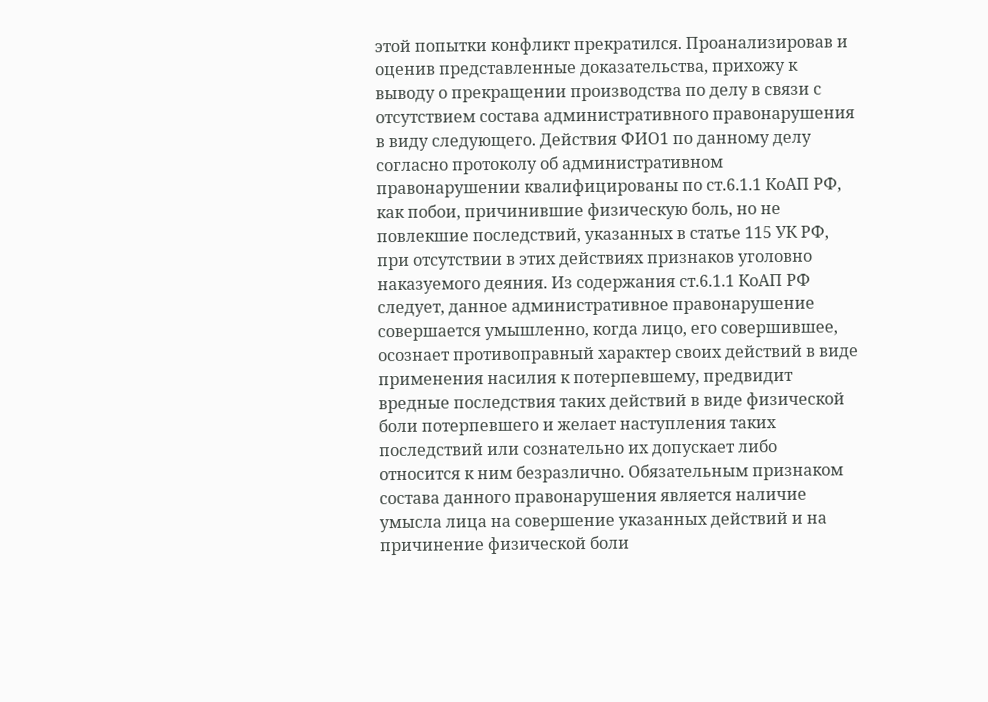этой попытки конфликт прекратился. Проанализировав и оценив представленные доказательства, прихожу к выводу о прекращении производства по делу в связи с отсутствием состава административного правонарушения в виду следующего. Действия ФИО1 по данному делу согласно протоколу об административном правонарушении квалифицированы по ст.6.1.1 КоАП РФ, как побои, причинившие физическую боль, но не повлекшие последствий, указанных в статье 115 УК РФ, при отсутствии в этих действиях признаков уголовно наказуемого деяния. Из содержания ст.6.1.1 КоАП РФ следует, данное административное правонарушение совершается умышленно, когда лицо, его совершившее, осознает противоправный характер своих действий в виде применения насилия к потерпевшему, предвидит вредные последствия таких действий в виде физической боли потерпевшего и желает наступления таких последствий или сознательно их допускает либо относится к ним безразлично. Обязательным признаком состава данного правонарушения является наличие умысла лица на совершение указанных действий и на причинение физической боли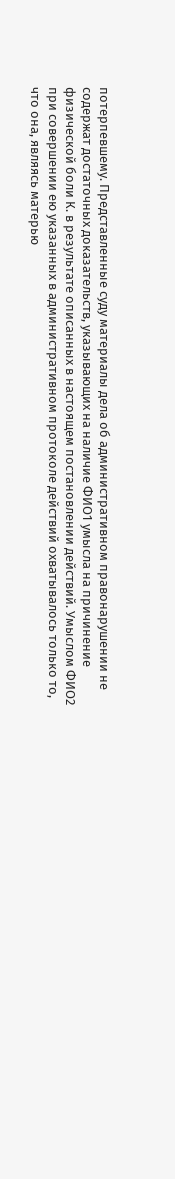потерпевшему. Представленные суду материалы дела об административном правонарушении не содержат достаточных доказательств, указывающих на наличие ФИО1 умысла на причинение физической боли К. в результате описанных в настоящем постановлении действий. Умыслом ФИО2 при совершении ею указанных в административном протоколе действий охватывалось только то, что она, являясь матерью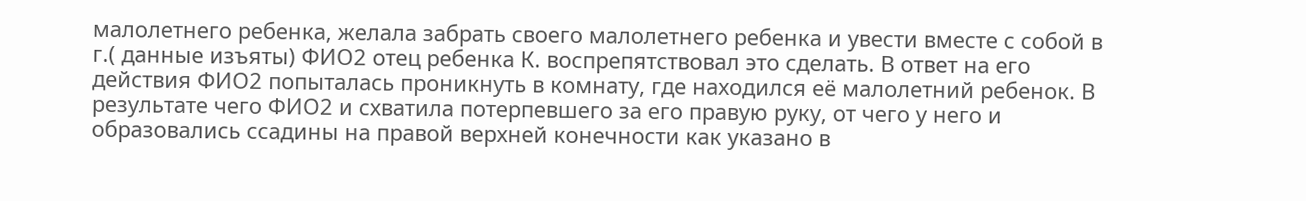малолетнего ребенка, желала забрать своего малолетнего ребенка и увести вместе с собой в г.( данные изъяты) ФИО2 отец ребенка К. воспрепятствовал это сделать. В ответ на его действия ФИО2 попыталась проникнуть в комнату, где находился её малолетний ребенок. В результате чего ФИО2 и схватила потерпевшего за его правую руку, от чего у него и образовались ссадины на правой верхней конечности как указано в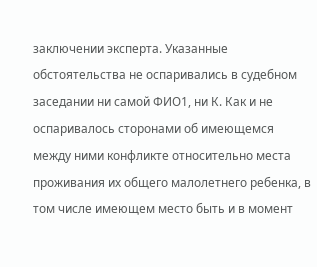заключении эксперта. Указанные обстоятельства не оспаривались в судебном заседании ни самой ФИО1, ни К. Как и не оспаривалось сторонами об имеющемся между ними конфликте относительно места проживания их общего малолетнего ребенка, в том числе имеющем место быть и в момент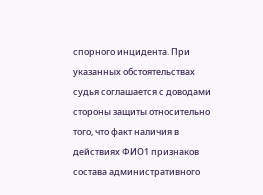спорного инцидента. При указанных обстоятельствах судья соглашается с доводами стороны защиты относительно того, что факт наличия в действиях ФИО1 признаков состава административного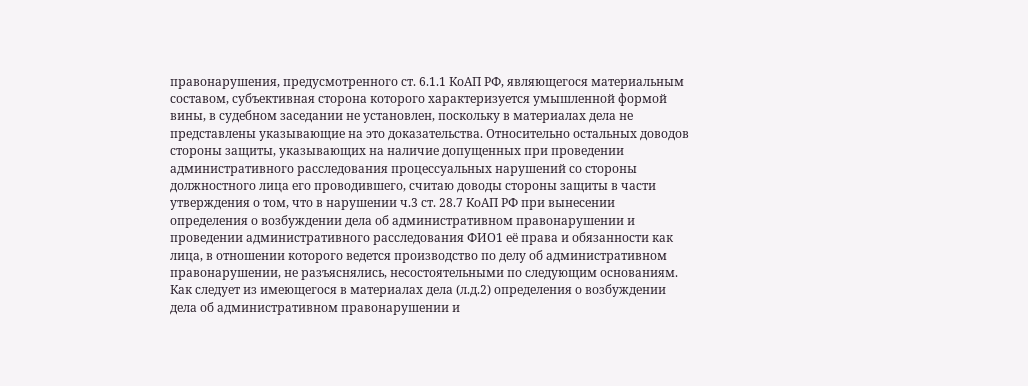правонарушения, предусмотренного ст. 6.1.1 КоАП РФ, являющегося материальным составом, субъективная сторона которого характеризуется умышленной формой вины, в судебном заседании не установлен, поскольку в материалах дела не представлены указывающие на это доказательства. Относительно остальных доводов стороны защиты, указывающих на наличие допущенных при проведении административного расследования процессуальных нарушений со стороны должностного лица его проводившего, считаю доводы стороны защиты в части утверждения о том, что в нарушении ч.3 ст. 28.7 КоАП РФ при вынесении определения о возбуждении дела об административном правонарушении и проведении административного расследования ФИО1 её права и обязанности как лица, в отношении которого ведется производство по делу об административном правонарушении, не разъяснялись, несостоятельными по следующим основаниям. Как следует из имеющегося в материалах дела (л.д.2) определения о возбуждении дела об административном правонарушении и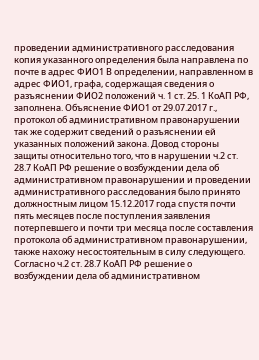проведении административного расследования копия указанного определения была направлена по почте в адрес ФИО1 В определении, направленном в адрес ФИО1, графа, содержащая сведения о разъяснении ФИО2 положений ч. 1 ст. 25. 1 КоАП РФ, заполнена. Объяснение ФИО1 от 29.07.2017 г., протокол об административном правонарушении так же содержит сведений о разъяснении ей указанных положений закона. Довод стороны защиты относительно того, что в нарушении ч.2 ст. 28.7 КоАП РФ решение о возбуждении дела об административном правонарушении и проведении административного расследования было принято должностным лицом 15.12.2017 года спустя почти пять месяцев после поступления заявления потерпевшего и почти три месяца после составления протокола об административном правонарушении, также нахожу несостоятельным в силу следующего. Согласно ч.2 ст. 28.7 КоАП РФ решение о возбуждении дела об административном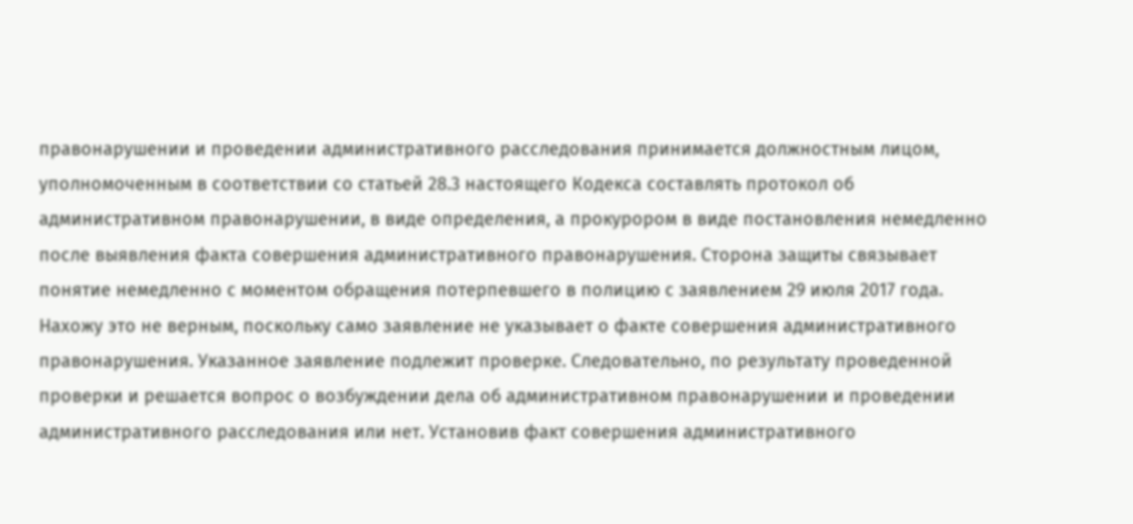правонарушении и проведении административного расследования принимается должностным лицом, уполномоченным в соответствии со статьей 28.3 настоящего Кодекса составлять протокол об административном правонарушении, в виде определения, а прокурором в виде постановления немедленно после выявления факта совершения административного правонарушения. Сторона защиты связывает понятие немедленно с моментом обращения потерпевшего в полицию с заявлением 29 июля 2017 года. Нахожу это не верным, поскольку само заявление не указывает о факте совершения административного правонарушения. Указанное заявление подлежит проверке. Следовательно, по результату проведенной проверки и решается вопрос о возбуждении дела об административном правонарушении и проведении административного расследования или нет. Установив факт совершения административного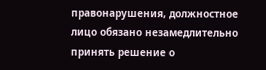правонарушения, должностное лицо обязано незамедлительно принять решение о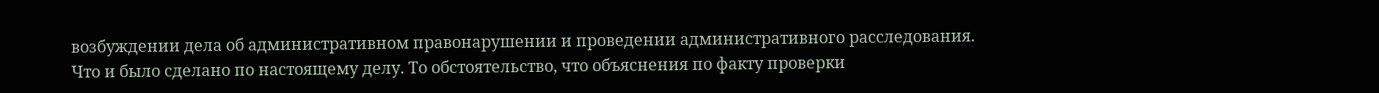возбуждении дела об административном правонарушении и проведении административного расследования. Что и было сделано по настоящему делу. То обстоятельство, что объяснения по факту проверки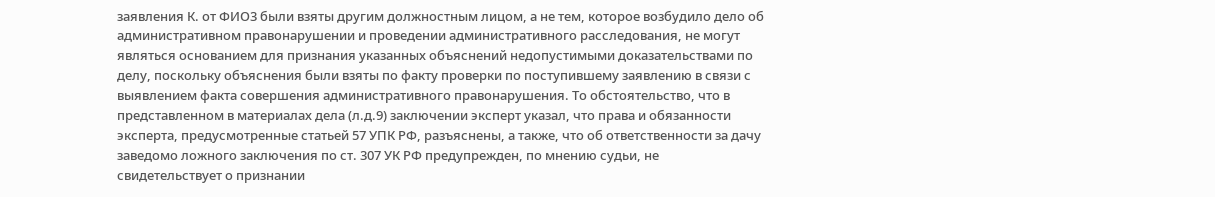заявления К. от ФИО3 были взяты другим должностным лицом, а не тем, которое возбудило дело об административном правонарушении и проведении административного расследования, не могут являться основанием для признания указанных объяснений недопустимыми доказательствами по делу, поскольку объяснения были взяты по факту проверки по поступившему заявлению в связи с выявлением факта совершения административного правонарушения. То обстоятельство, что в представленном в материалах дела (л.д.9) заключении эксперт указал, что права и обязанности эксперта, предусмотренные статьей 57 УПК РФ, разъяснены, а также, что об ответственности за дачу заведомо ложного заключения по ст. 307 УК РФ предупрежден, по мнению судьи, не свидетельствует о признании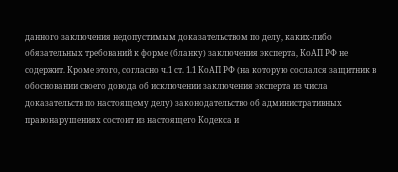данного заключения недопустимым доказательством по делу, каких-либо обязательных требований к форме (бланку) заключения эксперта, КоАП РФ не содержит. Кроме этого, согласно ч.1 ст. 1.1 КоАП РФ (на которую сослался защитник в обосновании своего довода об исключении заключения эксперта из числа доказательств по настоящему делу) законодательство об административных правонарушениях состоит из настоящего Кодекса и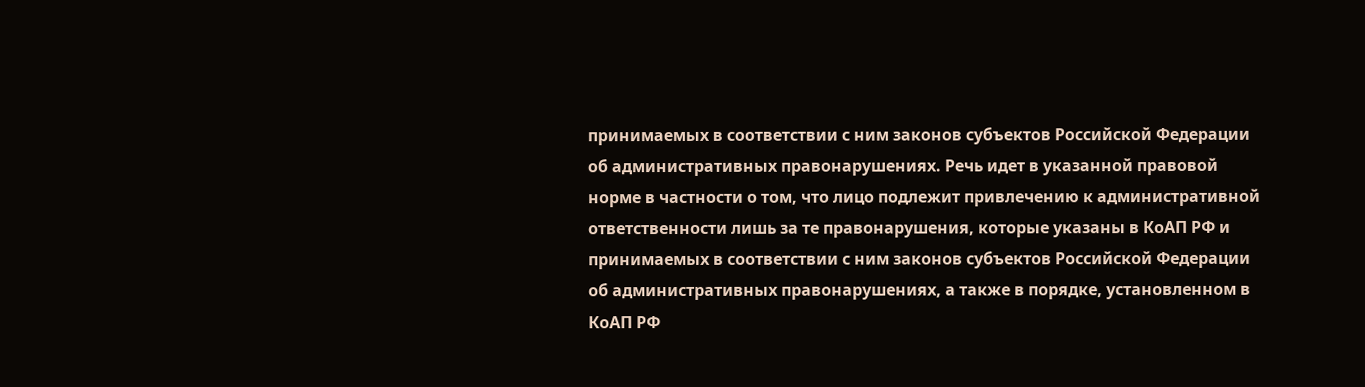принимаемых в соответствии с ним законов субъектов Российской Федерации об административных правонарушениях. Речь идет в указанной правовой норме в частности о том, что лицо подлежит привлечению к административной ответственности лишь за те правонарушения, которые указаны в КоАП РФ и принимаемых в соответствии с ним законов субъектов Российской Федерации об административных правонарушениях, а также в порядке, установленном в КоАП РФ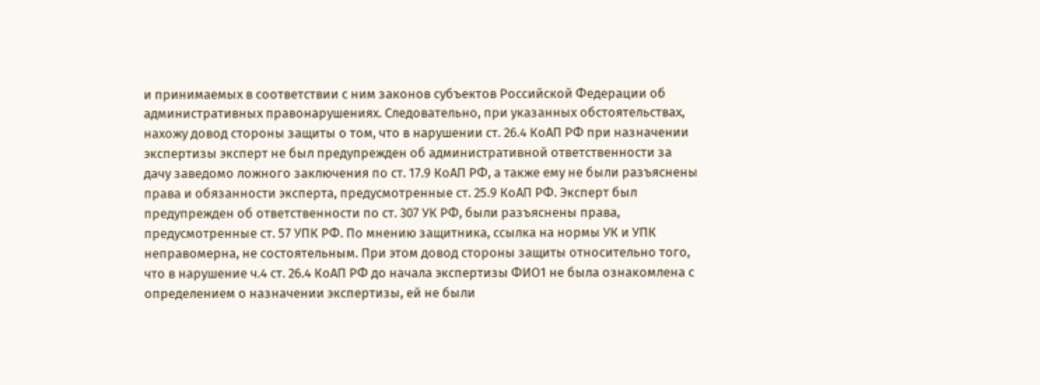и принимаемых в соответствии с ним законов субъектов Российской Федерации об административных правонарушениях. Следовательно, при указанных обстоятельствах, нахожу довод стороны защиты о том, что в нарушении ст. 26.4 КоАП РФ при назначении экспертизы эксперт не был предупрежден об административной ответственности за дачу заведомо ложного заключения по ст. 17.9 КоАП РФ, а также ему не были разъяснены права и обязанности эксперта, предусмотренные ст. 25.9 КоАП РФ. Эксперт был предупрежден об ответственности по ст. 307 УК РФ, были разъяснены права, предусмотренные ст. 57 УПК РФ. По мнению защитника, ссылка на нормы УК и УПК неправомерна, не состоятельным. При этом довод стороны защиты относительно того, что в нарушение ч.4 ст. 26.4 КоАП РФ до начала экспертизы ФИО1 не была ознакомлена с определением о назначении экспертизы, ей не были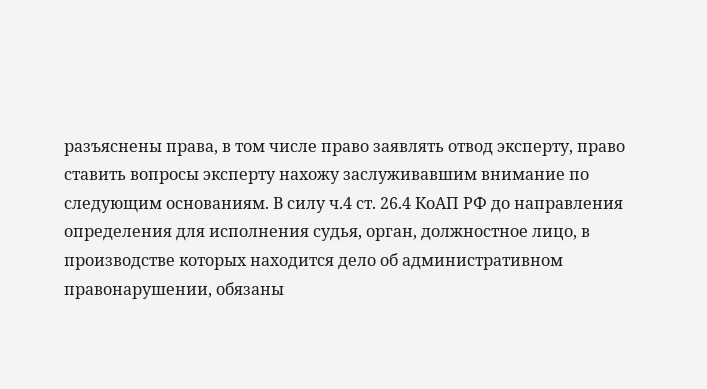разъяснены права, в том числе право заявлять отвод эксперту, право ставить вопросы эксперту нахожу заслуживавшим внимание по следующим основаниям. В силу ч.4 ст. 26.4 КоАП РФ до направления определения для исполнения судья, орган, должностное лицо, в производстве которых находится дело об административном правонарушении, обязаны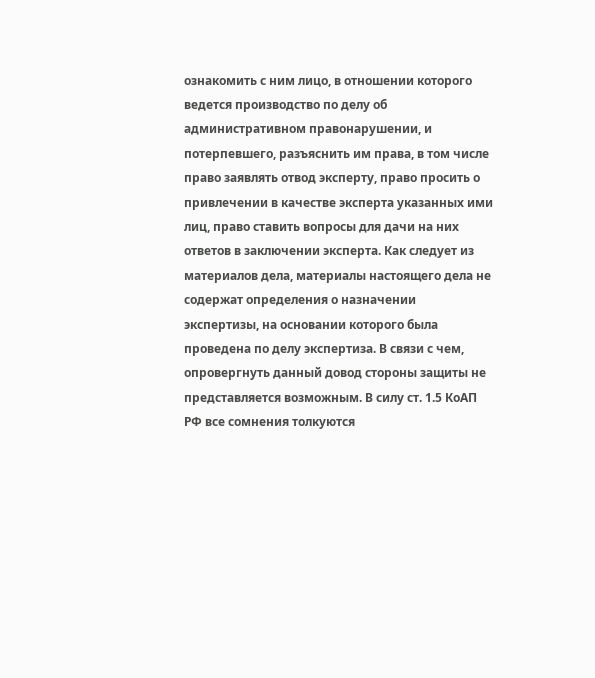ознакомить с ним лицо, в отношении которого ведется производство по делу об административном правонарушении, и потерпевшего, разъяснить им права, в том числе право заявлять отвод эксперту, право просить о привлечении в качестве эксперта указанных ими лиц, право ставить вопросы для дачи на них ответов в заключении эксперта. Как следует из материалов дела, материалы настоящего дела не содержат определения о назначении экспертизы, на основании которого была проведена по делу экспертиза. В связи с чем, опровергнуть данный довод стороны защиты не представляется возможным. В силу ст. 1.5 КоАП РФ все сомнения толкуются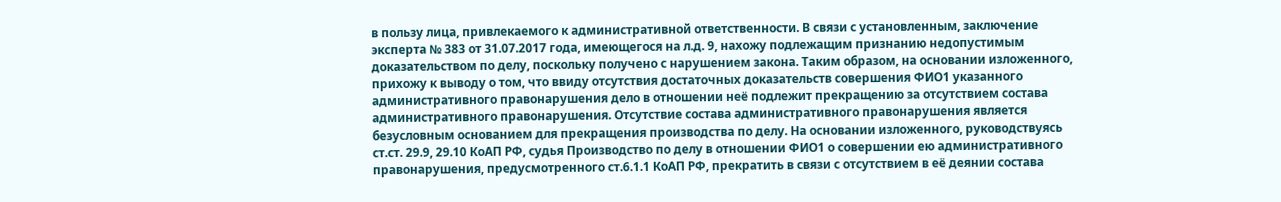в пользу лица, привлекаемого к административной ответственности. В связи с установленным, заключение эксперта № 383 от 31.07.2017 года, имеющегося на л.д. 9, нахожу подлежащим признанию недопустимым доказательством по делу, поскольку получено с нарушением закона. Таким образом, на основании изложенного, прихожу к выводу о том, что ввиду отсутствия достаточных доказательств совершения ФИО1 указанного административного правонарушения дело в отношении неё подлежит прекращению за отсутствием состава административного правонарушения. Отсутствие состава административного правонарушения является безусловным основанием для прекращения производства по делу. На основании изложенного, руководствуясь ст.ст. 29.9, 29.10 КоАП РФ, судья Производство по делу в отношении ФИО1 о совершении ею административного правонарушения, предусмотренного ст.6.1.1 КоАП РФ, прекратить в связи с отсутствием в её деянии состава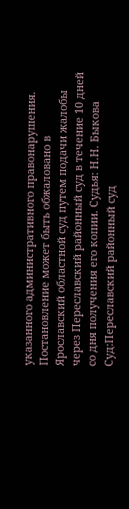указанного административного правонарушения. Постановление может быть обжаловано в Ярославский областной суд путем подачи жалобы через Переславский районный суд в течение 10 дней со дня получения его копии. Судья: Н.Н. Быкова Суд:Переславский районный суд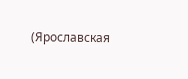(Ярославская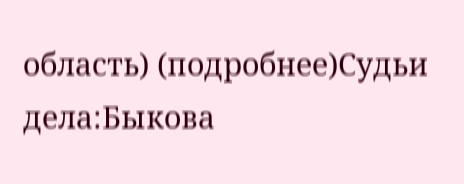область) (подробнее)Судьи дела:Быкова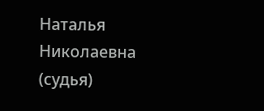Наталья Николаевна (судья)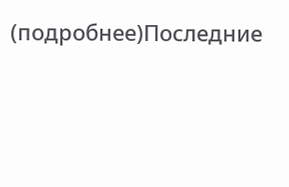(подробнее)Последние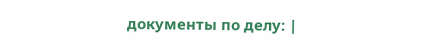документы по делу: |